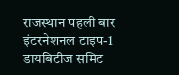राजस्थान पहली बार इंटरनेशनल टाइप-1 डायबिटीज समिट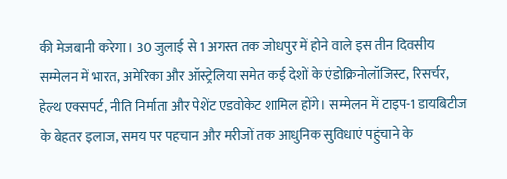की मेजबानी करेगा। 30 जुलाई से 1 अगस्त तक जोधपुर में होने वाले इस तीन दिवसीय सम्मेलन में भारत, अमेरिका और ऑस्ट्रेलिया समेत कई देशों के एंडोक्रिनोलॉजिस्ट, रिसर्चर, हेल्थ एक्सपर्ट, नीति निर्माता और पेशेंट एडवोकेट शामिल होंगे। सम्मेलन में टाइप-1 डायबिटीज के बेहतर इलाज, समय पर पहचान और मरीजों तक आधुनिक सुविधाएं पहुंचाने के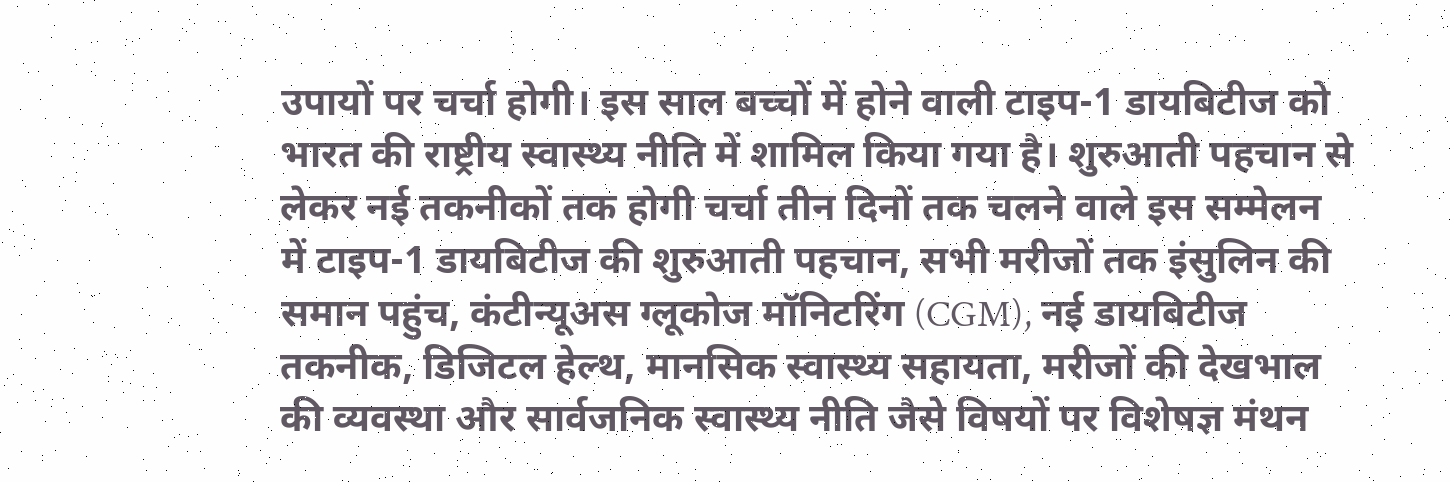उपायों पर चर्चा होगी। इस साल बच्चों में होने वाली टाइप-1 डायबिटीज को भारत की राष्ट्रीय स्वास्थ्य नीति में शामिल किया गया है। शुरुआती पहचान से लेकर नई तकनीकों तक होगी चर्चा तीन दिनों तक चलने वाले इस सम्मेलन में टाइप-1 डायबिटीज की शुरुआती पहचान, सभी मरीजों तक इंसुलिन की समान पहुंच, कंटीन्यूअस ग्लूकोज मॉनिटरिंग (CGM), नई डायबिटीज तकनीक, डिजिटल हेल्थ, मानसिक स्वास्थ्य सहायता, मरीजों की देखभाल की व्यवस्था और सार्वजनिक स्वास्थ्य नीति जैसे विषयों पर विशेषज्ञ मंथन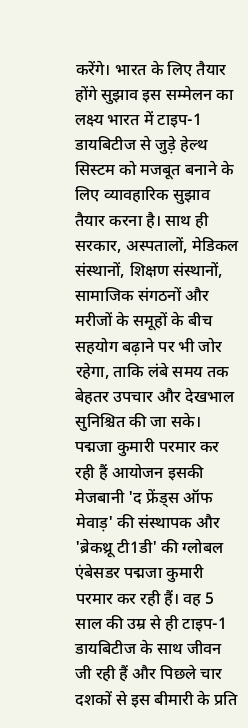करेंगे। भारत के लिए तैयार होंगे सुझाव इस सम्मेलन का लक्ष्य भारत में टाइप-1 डायबिटीज से जुड़े हेल्थ सिस्टम को मजबूत बनाने के लिए व्यावहारिक सुझाव तैयार करना है। साथ ही सरकार, अस्पतालों, मेडिकल संस्थानों, शिक्षण संस्थानों, सामाजिक संगठनों और मरीजों के समूहों के बीच सहयोग बढ़ाने पर भी जोर रहेगा, ताकि लंबे समय तक बेहतर उपचार और देखभाल सुनिश्चित की जा सके। पद्मजा कुमारी परमार कर रही हैं आयोजन इसकी मेजबानी 'द फ्रेंड्स ऑफ मेवाड़' की संस्थापक और 'ब्रेकथ्रू टी1डी' की ग्लोबल एंबेसडर पद्मजा कुमारी परमार कर रही हैं। वह 5 साल की उम्र से ही टाइप-1 डायबिटीज के साथ जीवन जी रही हैं और पिछले चार दशकों से इस बीमारी के प्रति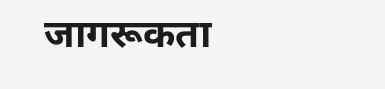जागरूकता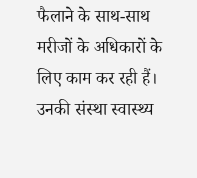फैलाने के साथ-साथ मरीजों के अधिकारों के लिए काम कर रही हैं। उनकी संस्था स्वास्थ्य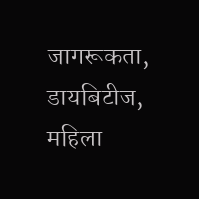जागरूकता, डायबिटीज, महिला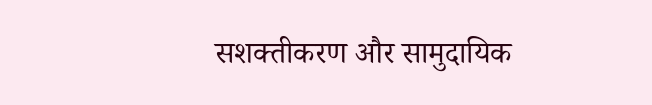सशक्तीकरण और सामुदायिक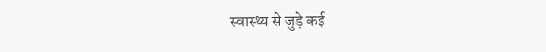स्वास्थ्य से जुड़े कई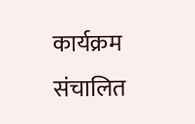कार्यक्रम संचालित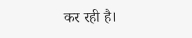कर रही है।